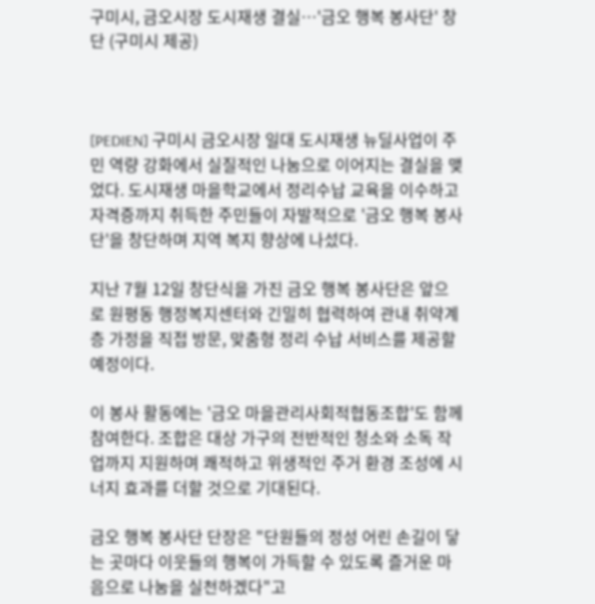구미시, 금오시장 도시재생 결실…'금오 행복 봉사단' 창단 (구미시 제공)



[PEDIEN] 구미시 금오시장 일대 도시재생 뉴딜사업이 주민 역량 강화에서 실질적인 나눔으로 이어지는 결실을 맺었다. 도시재생 마을학교에서 정리수납 교육을 이수하고 자격증까지 취득한 주민들이 자발적으로 '금오 행복 봉사단'을 창단하며 지역 복지 향상에 나섰다.

지난 7월 12일 창단식을 가진 금오 행복 봉사단은 앞으로 원평동 행정복지센터와 긴밀히 협력하여 관내 취약계층 가정을 직접 방문, 맞춤형 정리 수납 서비스를 제공할 예정이다.

이 봉사 활동에는 '금오 마을관리사회적협동조합'도 함께 참여한다. 조합은 대상 가구의 전반적인 청소와 소독 작업까지 지원하며 쾌적하고 위생적인 주거 환경 조성에 시너지 효과를 더할 것으로 기대된다.

금오 행복 봉사단 단장은 "단원들의 정성 어린 손길이 닿는 곳마다 이웃들의 행복이 가득할 수 있도록 즐거운 마음으로 나눔을 실천하겠다"고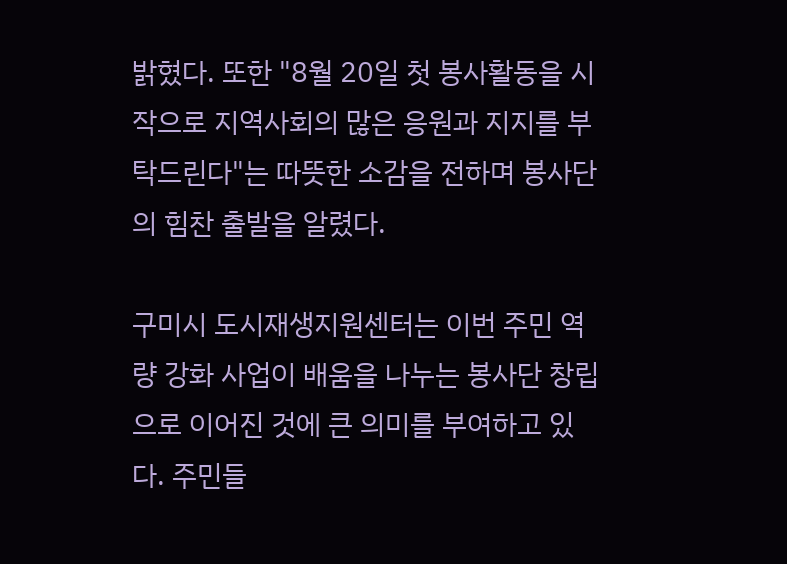밝혔다. 또한 "8월 20일 첫 봉사활동을 시작으로 지역사회의 많은 응원과 지지를 부탁드린다"는 따뜻한 소감을 전하며 봉사단의 힘찬 출발을 알렸다.

구미시 도시재생지원센터는 이번 주민 역량 강화 사업이 배움을 나누는 봉사단 창립으로 이어진 것에 큰 의미를 부여하고 있다. 주민들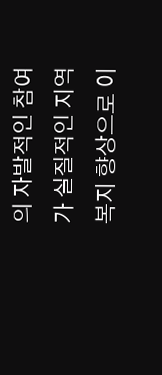의 자발적인 참여가 실질적인 지역 복지 향상으로 이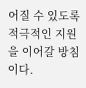어질 수 있도록 적극적인 지원을 이어갈 방침이다.